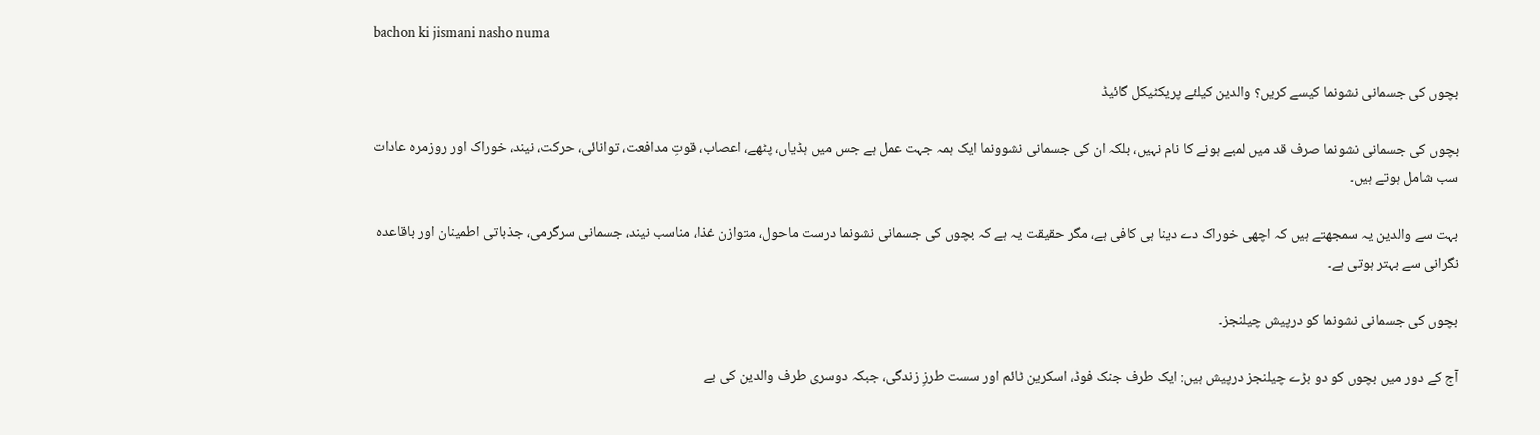bachon ki jismani nasho numa

بچوں کی جسمانی نشونما کیسے کریں؟ والدین کیلئے پریکٹیکل گائیڈ

بچوں کی جسمانی نشونما صرف قد میں لمبے ہونے کا نام نہیں، بلکہ ان کی جسمانی نشوونما ایک ہمہ جہت عمل ہے جس میں ہڈیاں، پٹھے، اعصاب، قوتِ مدافعت، توانائی، حرکت، نیند، خوراک اور روزمرہ عادات سب شامل ہوتے ہیں۔

بہت سے والدین یہ سمجھتے ہیں کہ اچھی خوراک دے دینا ہی کافی ہے، مگر حقیقت یہ ہے کہ بچوں کی جسمانی نشونما درست ماحول، متوازن غذا، مناسب نیند، جسمانی سرگرمی، جذباتی اطمینان اور باقاعدہ نگرانی سے بہتر ہوتی ہے۔

بچوں کی جسمانی نشونما کو درپیش چیلنجز۔

آج کے دور میں بچوں کو دو بڑے چیلنجز درپیش ہیں: ایک طرف جنک فوڈ، اسکرین ٹائم اور سست طرزِ زندگی، جبکہ دوسری طرف والدین کی بے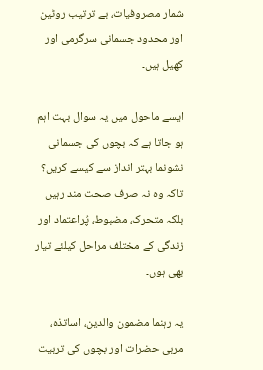شمار مصروفیات، بے ترتیب روٹین اور محدود جسمانی سرگرمی اور کھیل ہیں۔

ایسے ماحول میں یہ سوال بہت اہم ہو جاتا ہے کہ بچوں کی جسمانی نشونما بہتر انداز سے کیسے کریں؟  تاکہ وہ نہ صرف صحت مند رہیں بلکہ متحرک، مضبوط، پُراعتماد اور زندگی کے مختلف مراحل کیلئے تیار بھی ہوں۔

یہ رہنما مضمون والدین، اساتذہ، مربی حضرات اور بچوں کی تربیت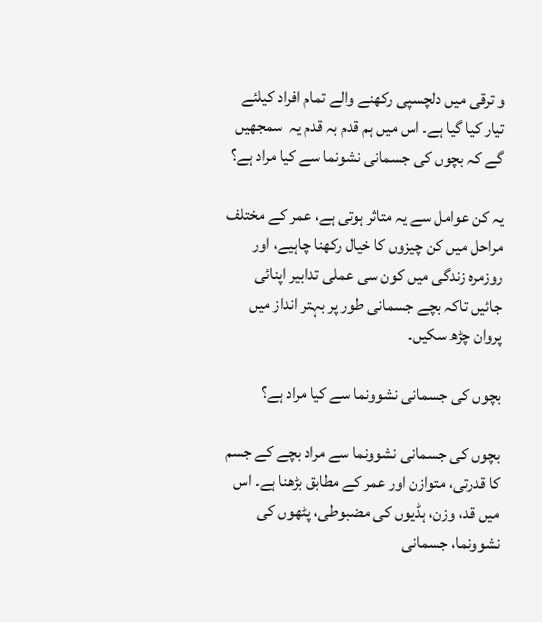و ترقی میں دلچسپی رکھنے والے تمام افراد کیلئے تیار کیا گیا ہے۔ اس میں ہم قدم بہ قدم یہ  سمجھیں گے کہ بچوں کی جسمانی نشونما سے کیا مراد ہے؟

یہ کن عوامل سے یہ متاثر ہوتی ہے، عمر کے مختلف مراحل میں کن چیزوں کا خیال رکھنا چاہیے، اور روزمرہ زندگی میں کون سی عملی تدابیر اپنائی جائیں تاکہ بچے جسمانی طور پر بہتر انداز میں پروان چڑھ سکیں۔

بچوں کی جسمانی نشوونما سے کیا مراد ہے؟

بچوں کی جسمانی نشوونما سے مراد بچے کے جسم کا قدرتی، متوازن اور عمر کے مطابق بڑھنا ہے۔ اس میں قد، وزن، ہڈیوں کی مضبوطی، پٹھوں کی نشوونما، جسمانی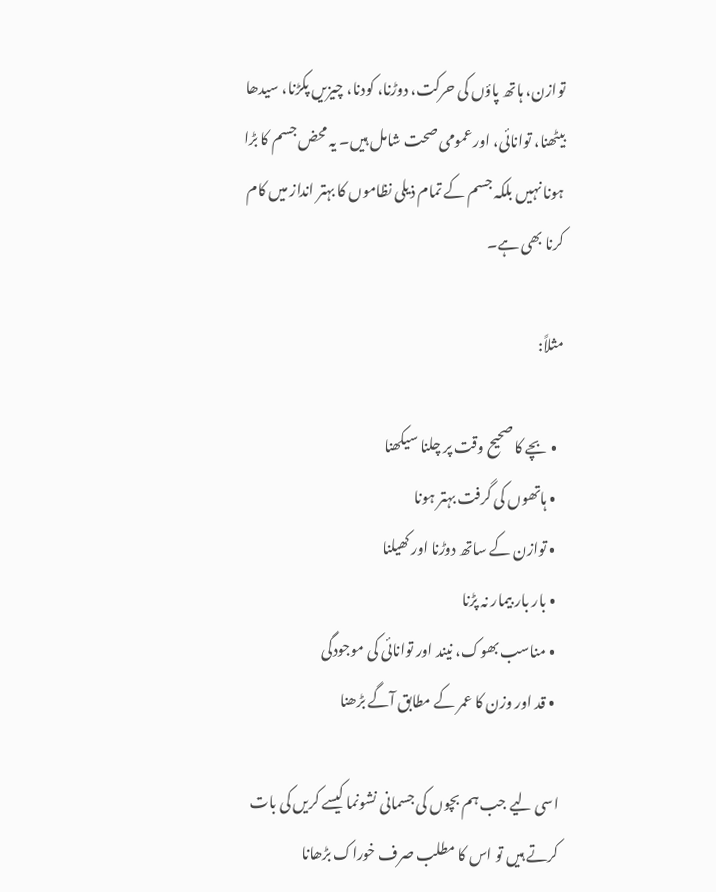توازن، ہاتھ پاؤں کی حرکت، دوڑنا، کودنا، چیزیں پکڑنا، سیدھا بیٹھنا، توانائی، اور عمومی صحت شامل ہیں۔ یہ محض جسم کا بڑا ہونا نہیں بلکہ جسم کے تمام ذیلی نظاموں کا بہتر انداز میں کام کرنا بھی ہے۔

مثلاً:

  • بچے کا صحیح وقت پر چلنا سیکھنا
  • ہاتھوں کی گرفت بہتر ہونا
  • توازن کے ساتھ دوڑنا اور کھیلنا
  • بار بار بیمار نہ پڑنا
  • مناسب بھوک، نیند اور توانائی کی موجودگی
  • قد اور وزن کا عمر کے مطابق آگے بڑھنا

اسی لیے جب ہم بچوں کی جسمانی نشونما کیسے کریں کی بات کرتے ہیں تو اس کا مطلب صرف خوراک بڑھانا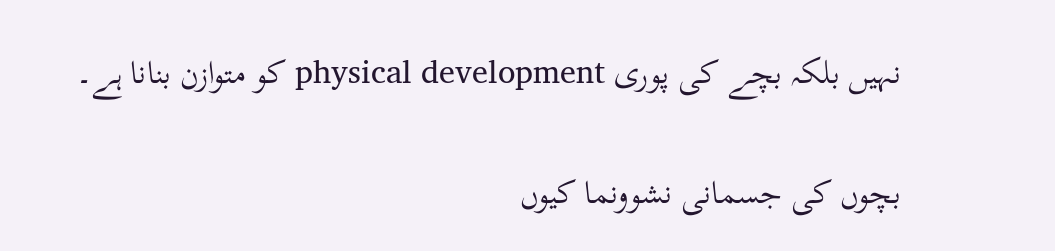نہیں بلکہ بچے کی پوری physical development کو متوازن بنانا ہے۔

بچوں کی جسمانی نشوونما کیوں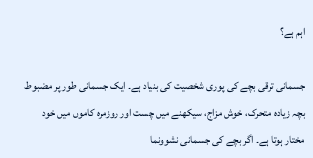اہم ہے؟

جسمانی ترقی بچے کی پوری شخصیت کی بنیاد ہے۔ ایک جسمانی طور پر مضبوط بچہ زیادہ متحرک، خوش مزاج، سیکھنے میں چست اور روزمرہ کاموں میں خود مختار ہوتا ہے۔ اگر بچے کی جسمانی نشوونما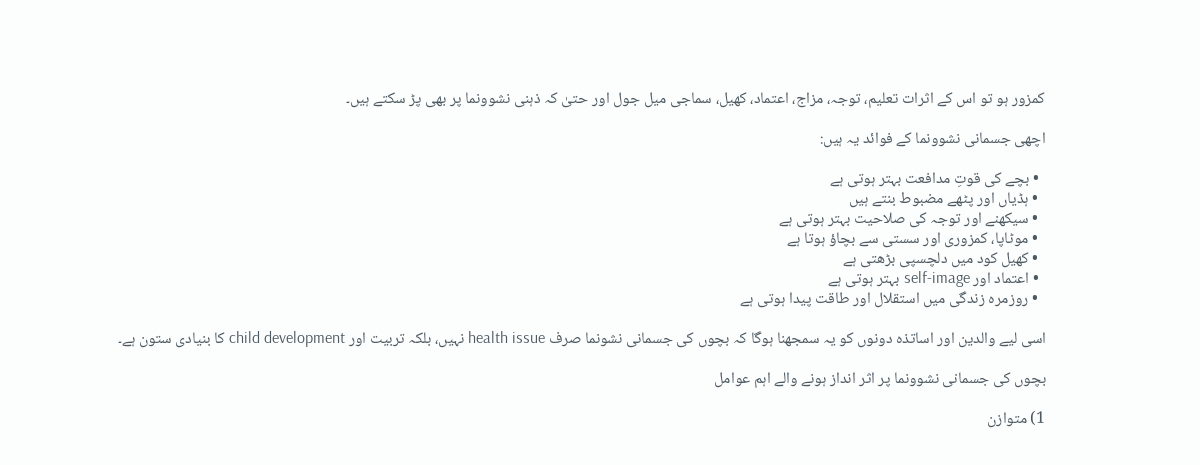کمزور ہو تو اس کے اثرات تعلیم، توجہ، مزاج، اعتماد، کھیل، سماجی میل جول اور حتیٰ کہ ذہنی نشوونما پر بھی پڑ سکتے ہیں۔

اچھی جسمانی نشوونما کے فوائد یہ ہیں:

  • بچے کی قوتِ مدافعت بہتر ہوتی ہے
  • ہڈیاں اور پٹھے مضبوط بنتے ہیں
  • سیکھنے اور توجہ کی صلاحیت بہتر ہوتی ہے
  • موٹاپا، کمزوری اور سستی سے بچاؤ ہوتا ہے
  • کھیل کود میں دلچسپی بڑھتی ہے
  • اعتماد اور self-image بہتر ہوتی ہے
  • روزمرہ زندگی میں استقلال اور طاقت پیدا ہوتی ہے

اسی لیے والدین اور اساتذہ دونوں کو یہ سمجھنا ہوگا کہ بچوں کی جسمانی نشونما صرف health issue نہیں، بلکہ تربیت اور child development کا بنیادی ستون ہے۔

بچوں کی جسمانی نشوونما پر اثر انداز ہونے والے اہم عوامل

1) متوازن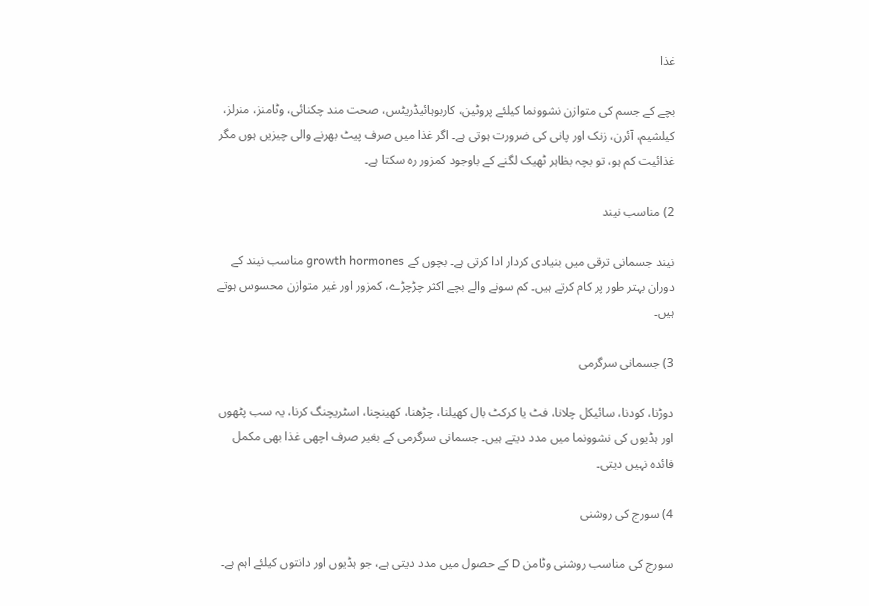غذا

بچے کے جسم کی متوازن نشوونما کیلئے پروٹین، کاربوہائیڈریٹس، صحت مند چکنائی، وٹامنز، منرلز، کیلشیم، آئرن، زنک اور پانی کی ضرورت ہوتی ہے۔ اگر غذا میں صرف پیٹ بھرنے والی چیزیں ہوں مگر غذائیت کم ہو، تو بچہ بظاہر ٹھیک لگنے کے باوجود کمزور رہ سکتا ہے۔

2) مناسب نیند

نیند جسمانی ترقی میں بنیادی کردار ادا کرتی ہے۔ بچوں کے growth hormones مناسب نیند کے دوران بہتر طور پر کام کرتے ہیں۔ کم سونے والے بچے اکثر چڑچڑے، کمزور اور غیر متوازن محسوس ہوتے ہیں۔

3) جسمانی سرگرمی

دوڑنا، کودنا، سائیکل چلانا، فٹ یا کرکٹ بال کھیلنا، چڑھنا، کھینچنا، اسٹریچنگ کرنا، یہ سب پٹھوں اور ہڈیوں کی نشوونما میں مدد دیتے ہیں۔ جسمانی سرگرمی کے بغیر صرف اچھی غذا بھی مکمل فائدہ نہیں دیتی۔

4) سورج کی روشنی

سورج کی مناسب روشنی وٹامن D کے حصول میں مدد دیتی ہے، جو ہڈیوں اور دانتوں کیلئے اہم ہے۔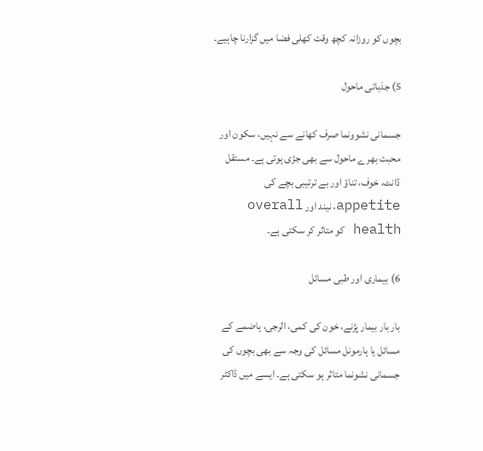بچوں کو روزانہ کچھ وقت کھلی فضا میں گزارنا چاہیے۔

5) جذباتی ماحول

جسمانی نشوونما صرف کھانے سے نہیں، سکون اور محبت بھرے ماحول سے بھی جڑی ہوتی ہے۔ مستقل ڈانٹ، خوف، تناؤ اور بے ترتیبی بچے کی appetite، نیند اور overall health کو متاثر کر سکتی ہے۔

6) بیماری اور طبی مسائل

بار بار بیمار پڑنے، خون کی کمی، الرجی، ہاضمے کے مسائل یا ہارمونل مسائل کی وجہ سے بھی بچوں کی جسمانی نشونما متاثر ہو سکتی ہے۔ ایسے میں ڈاکٹر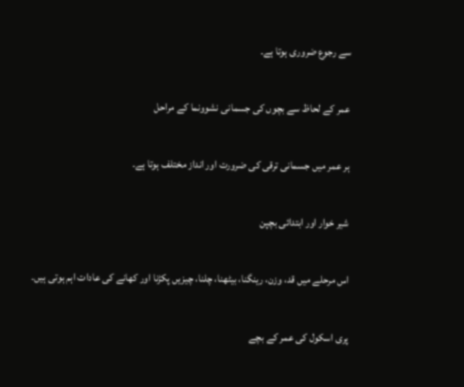سے رجوع ضروری ہوتا ہے۔

عمر کے لحاظ سے بچوں کی جسمانی نشوونما کے مراحل

ہر عمر میں جسمانی ترقی کی ضرورت اور انداز مختلف ہوتا ہے۔

شیر خوار اور ابتدائی بچپن

اس مرحلے میں قد، وزن، رینگنا، بیٹھنا، چلنا، چیزیں پکڑنا اور کھانے کی عادات اہم ہوتی ہیں۔

پری اسکول کی عمر کے بچے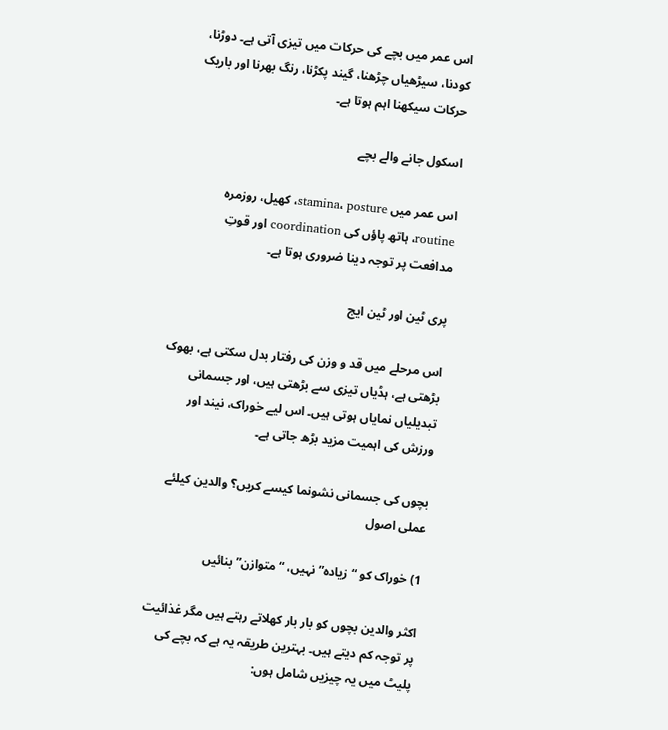اس عمر میں بچے کی حرکات میں تیزی آتی ہے۔ دوڑنا، کودنا، سیڑھیاں چڑھنا، گیند پکڑنا، رنگ بھرنا اور باریک حرکات سیکھنا اہم ہوتا ہے۔

اسکول جانے والے بچے

اس عمر میں stamina، posture، کھیل، روزمرہ routine، ہاتھ پاؤں کی coordination اور قوتِ مدافعت پر توجہ دینا ضروری ہوتا ہے۔

پری ٹین اور ٹین ایج

اس مرحلے میں قد و وزن کی رفتار بدل سکتی ہے، بھوک بڑھتی ہے، ہڈیاں تیزی سے بڑھتی ہیں، اور جسمانی تبدیلیاں نمایاں ہوتی ہیں۔ اس لیے خوراک، نیند اور ورزش کی اہمیت مزید بڑھ جاتی ہے۔

بچوں کی جسمانی نشونما کیسے کریں؟ والدین کیلئے عملی اصول

1) خوراک کو “زیادہ” نہیں، “متوازن” بنائیں

اکثر والدین بچوں کو بار بار کھلاتے رہتے ہیں مگر غذائیت پر توجہ کم دیتے ہیں۔ بہترین طریقہ یہ ہے کہ بچے کی پلیٹ میں یہ چیزیں شامل ہوں: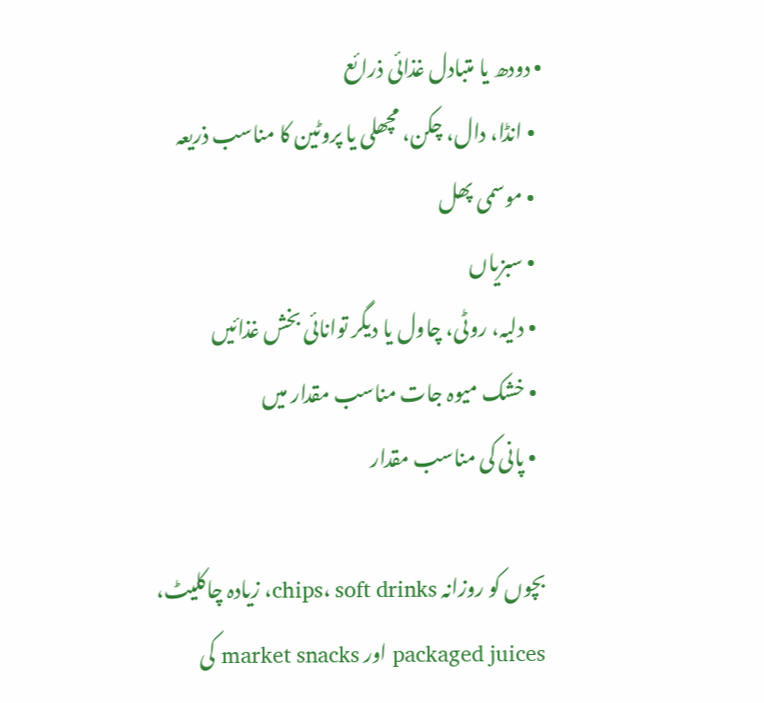• دودھ یا متبادل غذائی ذرائع
  • انڈا، دال، چکن، مچھلی یا پروٹین کا مناسب ذریعہ
  • موسمی پھل
  • سبزیاں
  • دلیہ، روٹی، چاول یا دیگر توانائی بخش غذائیں
  • خشک میوہ جات مناسب مقدار میں
  • پانی کی مناسب مقدار

بچوں کو روزانہ chips، soft drinks، زیادہ چاکلیٹ، packaged juices اور market snacks کی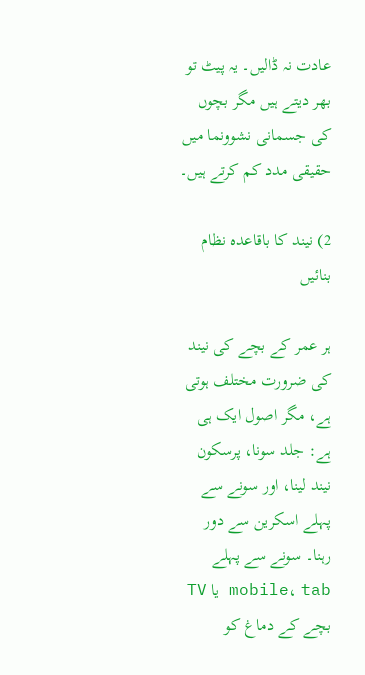عادت نہ ڈالیں۔ یہ پیٹ تو بھر دیتے ہیں مگر بچوں کی جسمانی نشوونما میں حقیقی مدد کم کرتے ہیں۔

2) نیند کا باقاعدہ نظام بنائیں

ہر عمر کے بچے کی نیند کی ضرورت مختلف ہوتی ہے، مگر اصول ایک ہی ہے: جلد سونا، پرسکون نیند لینا، اور سونے سے پہلے اسکرین سے دور رہنا۔ سونے سے پہلے mobile، tab یا TV بچے کے دماغ کو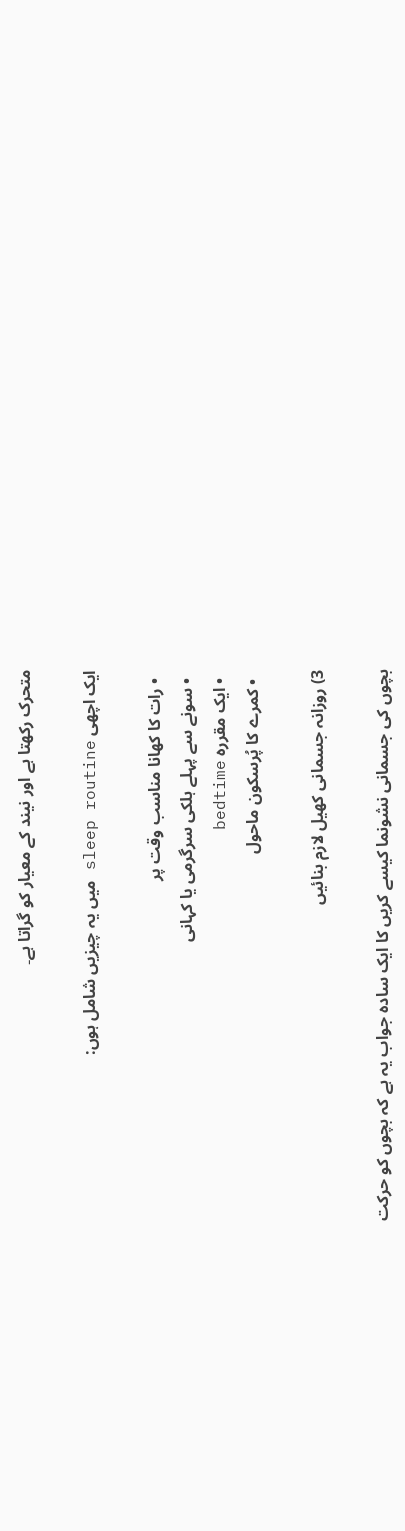متحرک رکھتا ہے اور نیند کے معیار کو گراتا ہے۔

ایک اچھی sleep routine میں یہ چیزیں شامل ہوں:

  • رات کا کھانا مناسب وقت پر
  • سونے سے پہلے ہلکی سرگرمی یا کہانی
  • ایک مقررہ bedtime
  • کمرے کا پُرسکون ماحول

3) روزانہ جسمانی کھیل لازم بنائیں

بچوں کی جسمانی نشونما کیسے کریں کا ایک سادہ جواب یہ ہے کہ بچوں کو حرکت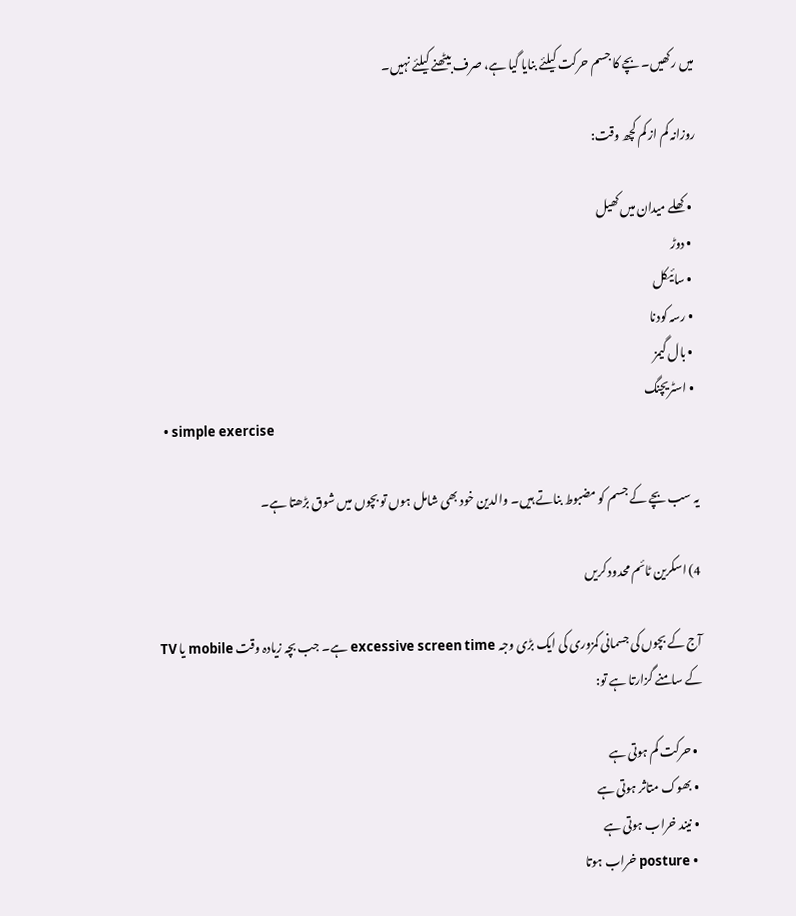میں رکھیں۔ بچے کا جسم حرکت کیلئے بنایا گیا ہے، صرف بیٹھنے کیلئے نہیں۔

روزانہ کم از کم کچھ وقت:

  • کھلے میدان میں کھیل
  • دوڑ
  • سائیکل
  • رسہ کودنا
  • بال گیمز
  • اسٹریچنگ
  • simple exercise

یہ سب بچے کے جسم کو مضبوط بناتے ہیں۔ والدین خود بھی شامل ہوں تو بچوں میں شوق بڑھتا ہے۔

4) اسکرین ٹائم محدود کریں

آج کے بچوں کی جسمانی کمزوری کی ایک بڑی وجہ excessive screen time ہے۔ جب بچہ زیادہ وقت mobile یا TV کے سامنے گزارتا ہے تو:

  • حرکت کم ہوتی ہے
  • بھوک متاثر ہوتی ہے
  • نیند خراب ہوتی ہے
  • posture خراب ہوتا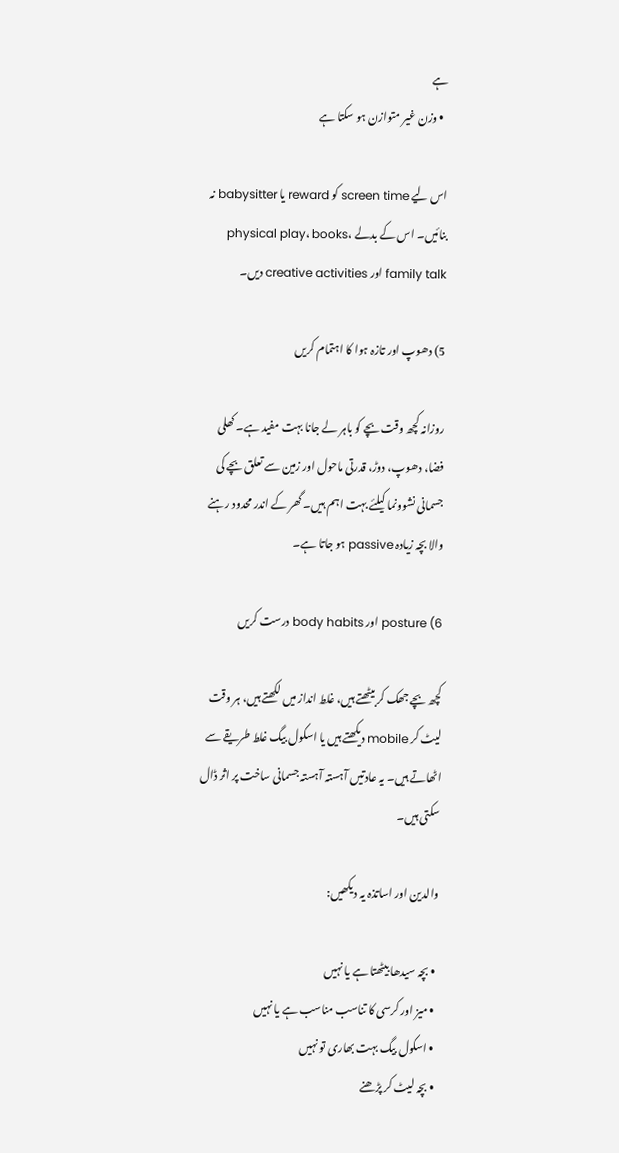ہے
  • وزن غیر متوازن ہو سکتا ہے

اس لیے screen time کو reward یا babysitter نہ بنائیں۔ اس کے بدلے physical play، books، family talk اور creative activities دیں۔

5) دھوپ اور تازہ ہوا کا اہتمام کریں

روزانہ کچھ وقت بچے کو باہر لے جانا بہت مفید ہے۔ کھلی فضا، دھوپ، دوڑ، قدرتی ماحول اور زمین سے تعلق بچے کی جسمانی نشوونما کیلئے بہت اہم ہیں۔ گھر کے اندر محدود رہنے والا بچہ زیادہ passive ہو جاتا ہے۔

6) posture اور body habits درست کریں

کچھ بچے جھک کر بیٹھتے ہیں، غلط انداز میں لکھتے ہیں، ہر وقت لیٹ کر mobile دیکھتے ہیں یا اسکول بیگ غلط طریقے سے اٹھاتے ہیں۔ یہ عادتیں آہستہ آہستہ جسمانی ساخت پر اثر ڈال سکتی ہیں۔

والدین اور اساتذہ یہ دیکھیں:

  • بچہ سیدھا بیٹھتا ہے یا نہیں
  • میز اور کرسی کا تناسب مناسب ہے یا نہیں
  • اسکول بیگ بہت بھاری تو نہیں
  • بچہ لیٹ کر پڑھنے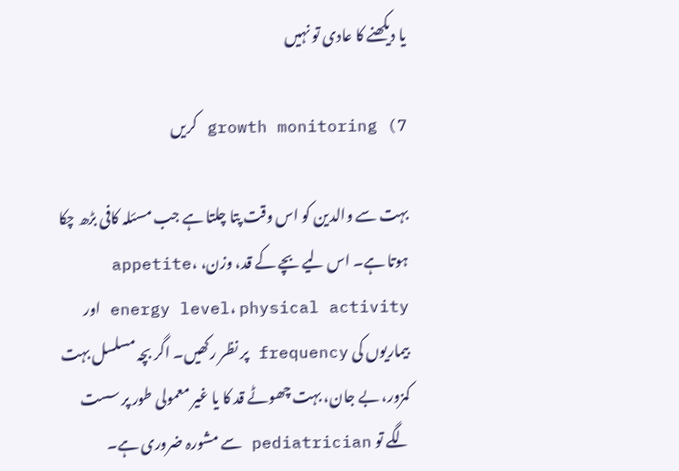یا دیکھنے کا عادی تو نہیں

7) growth monitoring کریں

بہت سے والدین کو اس وقت پتا چلتا ہے جب مسئلہ کافی بڑھ چکا ہوتا ہے۔ اس لیے بچے کے قد، وزن، appetite، energy level، physical activity اور بیماریوں کی frequency پر نظر رکھیں۔ اگر بچہ مسلسل بہت کمزور، بے جان، بہت چھوٹے قد کا یا غیر معمولی طور پر سست لگے تو pediatrician سے مشورہ ضروری ہے۔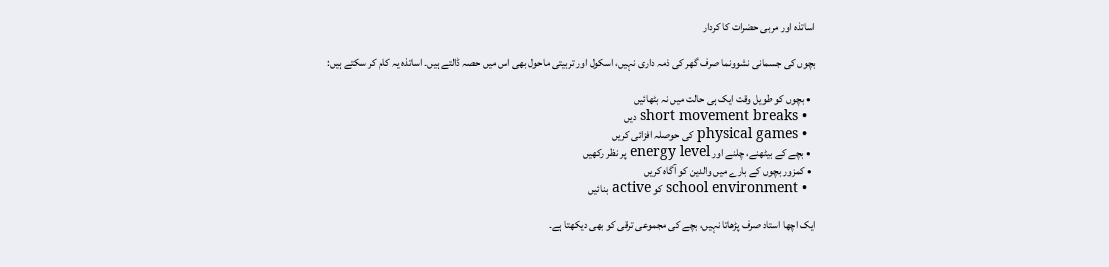اساتذہ اور مربی حضرات کا کردار

بچوں کی جسمانی نشوونما صرف گھر کی ذمہ داری نہیں، اسکول اور تربیتی ماحول بھی اس میں حصہ ڈالتے ہیں۔ اساتذہ یہ کام کر سکتے ہیں:

  • بچوں کو طویل وقت ایک ہی حالت میں نہ بٹھائیں
  • short movement breaks دیں
  • physical games کی حوصلہ افزائی کریں
  • بچے کے بیٹھنے، چلنے اور energy level پر نظر رکھیں
  • کمزور بچوں کے بارے میں والدین کو آگاہ کریں
  • school environment کو active بنائیں

ایک اچھا استاد صرف پڑھاتا نہیں، بچے کی مجموعی ترقی کو بھی دیکھتا ہے۔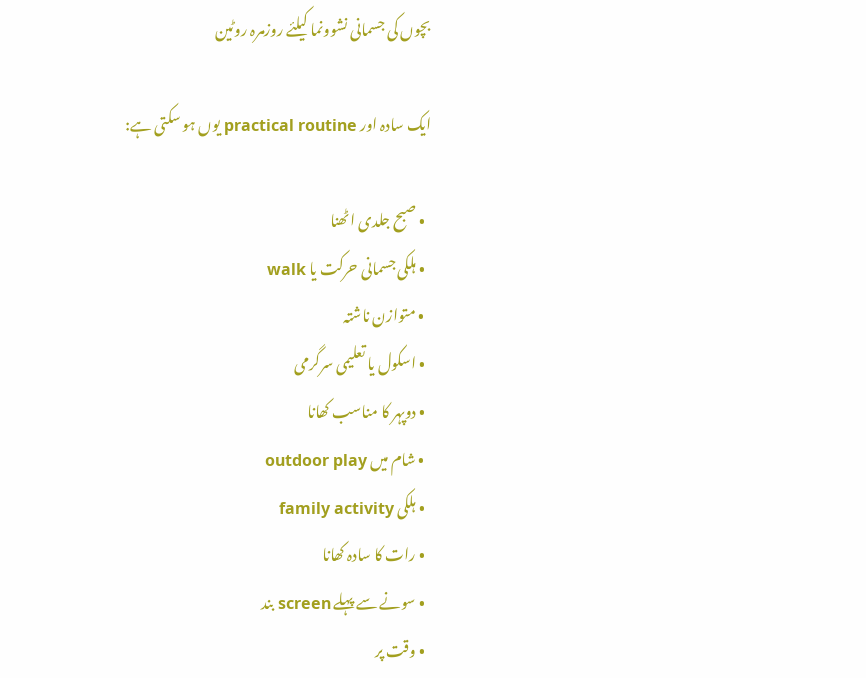بچوں کی جسمانی نشوونما کیلئے روزمرہ روٹین

ایک سادہ اور practical routine یوں ہو سکتی ہے:

  • صبح جلدی اٹھنا
  • ہلکی جسمانی حرکت یا walk
  • متوازن ناشتہ
  • اسکول یا تعلیمی سرگرمی
  • دوپہر کا مناسب کھانا
  • شام میں outdoor play
  • ہلکی family activity
  • رات کا سادہ کھانا
  • سونے سے پہلے screen بند
  • وقت پر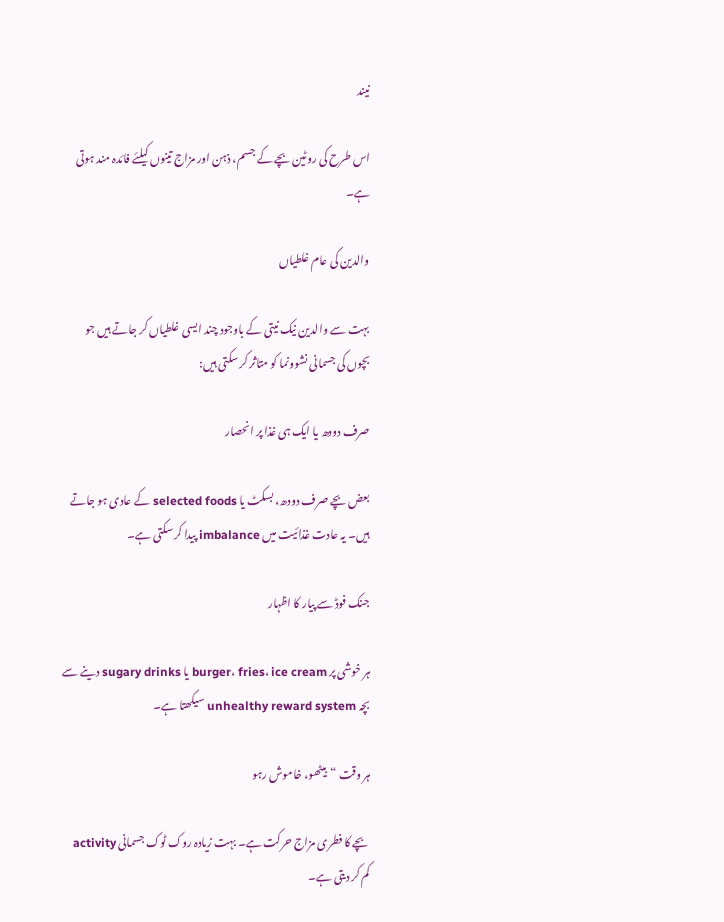نیند

اس طرح کی روٹین بچے کے جسم، ذہن اور مزاج تینوں کیلئے فائدہ مند ہوتی ہے۔

والدین کی عام غلطیاں

بہت سے والدین نیک نیتی کے باوجود چند ایسی غلطیاں کر جاتے ہیں جو بچوں کی جسمانی نشوونما کو متاثر کر سکتی ہیں:

صرف دودھ یا ایک ہی غذا پر انحصار

بعض بچے صرف دودھ، بسکٹ یا selected foods کے عادی ہو جاتے ہیں۔ یہ عادت غذائیت میں imbalance پیدا کر سکتی ہے۔

جنک فوڈ سے پیار کا اظہار

ہر خوشی پر burger، fries، ice cream یا sugary drinks دینے سے بچہ unhealthy reward system سیکھتا ہے۔

ہر وقت “بیٹھو، خاموش رہو

بچے کا فطری مزاج حرکت ہے۔ بہت زیادہ روک ٹوک جسمانی activity کم کر دیتی ہے۔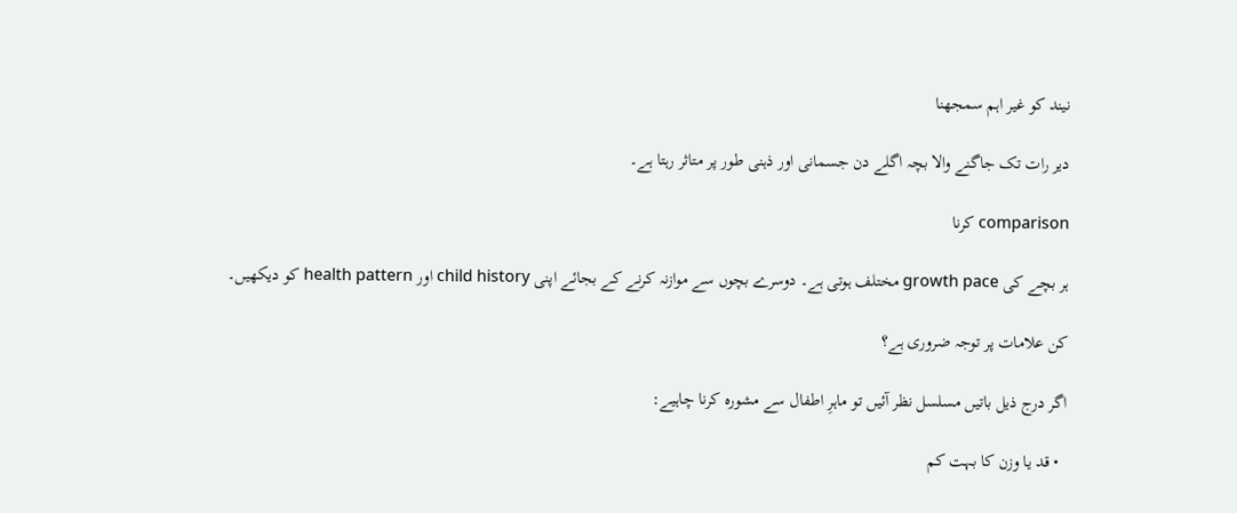نیند کو غیر اہم سمجھنا

دیر رات تک جاگنے والا بچہ اگلے دن جسمانی اور ذہنی طور پر متاثر رہتا ہے۔

comparison کرنا

ہر بچے کی growth pace مختلف ہوتی ہے۔ دوسرے بچوں سے موازنہ کرنے کے بجائے اپنی child history اور health pattern کو دیکھیں۔

کن علامات پر توجہ ضروری ہے؟

اگر درج ذیل باتیں مسلسل نظر آئیں تو ماہرِ اطفال سے مشورہ کرنا چاہیے:

  • قد یا وزن کا بہت کم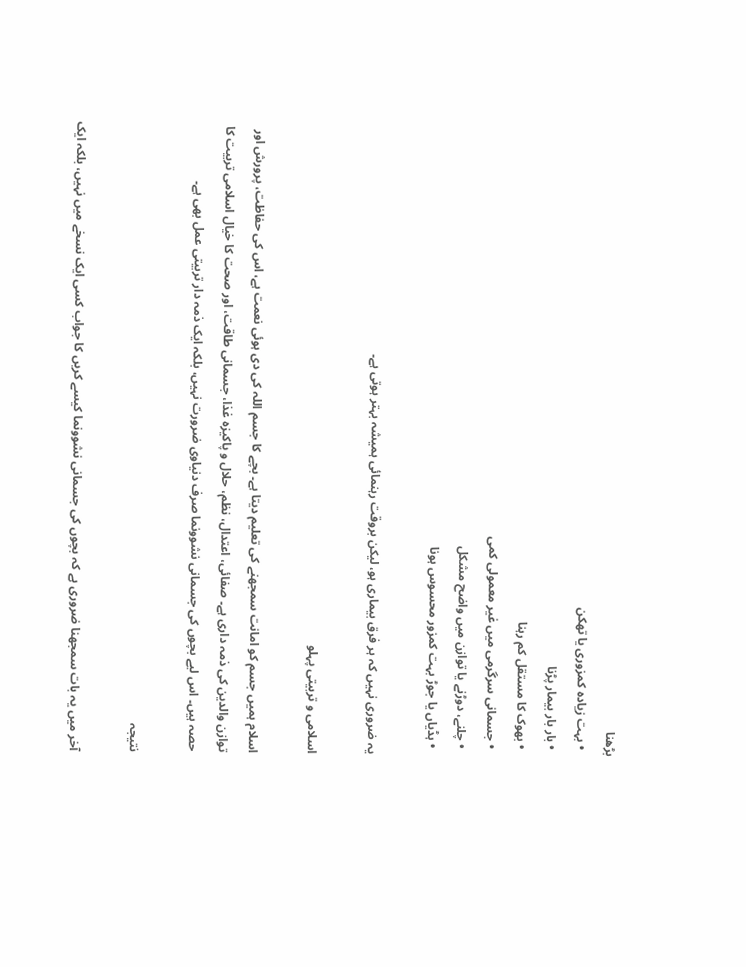بڑھنا
  • بہت زیادہ کمزوری یا تھکن
  • بار بار بیمار پڑنا
  • بھوک کا مستقل کم رہنا
  • جسمانی سرگرمی میں غیر معمولی کمی
  • چلنے، دوڑنے یا توازن میں واضح مشکل
  • ہڈیاں یا جوڑ بہت کمزور محسوس ہونا

یہ ضروری نہیں کہ ہر فرق بیماری ہو، لیکن بروقت رہنمائی ہمیشہ بہتر ہوتی ہے۔

اسلامی و تربیتی پہلو

اسلام ہمیں جسم کو امانت سمجھنے کی تعلیم دیتا ہے۔ بچے کا جسم اللہ کی دی ہوئی نعمت ہے، اس کی حفاظت، پرورش اور توازن والدین کی ذمہ داری ہے۔ صفائی، اعتدال، نظم، حلال و پاکیزہ غذا، جسمانی طاقت، اور صحت کا خیال اسلامی تربیت کا حصہ ہیں۔ اس لیے بچوں کی جسمانی نشوونما صرف دنیاوی ضرورت نہیں، بلکہ ایک ذمہ دار تربیتی عمل بھی ہے۔

نتیجہ

آخر میں یہ بات سمجھنا ضروری ہے کہ بچوں کی جسمانی نشوونما کیسے کریں کا جواب کسی ایک نسخے میں نہیں، بلکہ ایک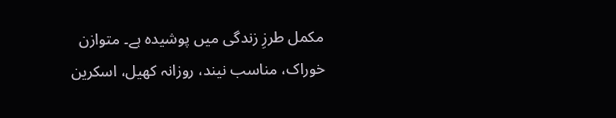مکمل طرزِ زندگی میں پوشیدہ ہے۔ متوازن خوراک، مناسب نیند، روزانہ کھیل، اسکرین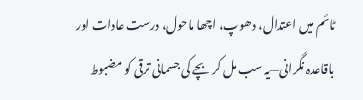ٹائم میں اعتدال، دھوپ، اچھا ماحول، درست عادات اور باقاعدہ نگرانی—یہ سب مل کر بچے کی جسمانی ترقی کو مضبوط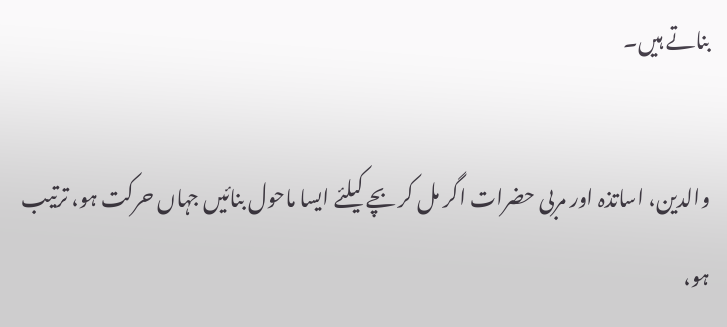بناتے ہیں۔

والدین، اساتذہ اور مربی حضرات اگر مل کر بچے کیلئے ایسا ماحول بنائیں جہاں حرکت ہو، ترتیب ہو،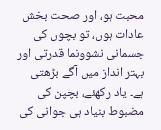محبت ہو، اور صحت بخش عادات ہوں، تو بچوں کی جسمانی نشوونما قدرتی اور بہتر انداز میں آگے بڑھتی ہے۔ یاد رکھئے، بچپن کی مضبوط بنیاد ہی جوانی کی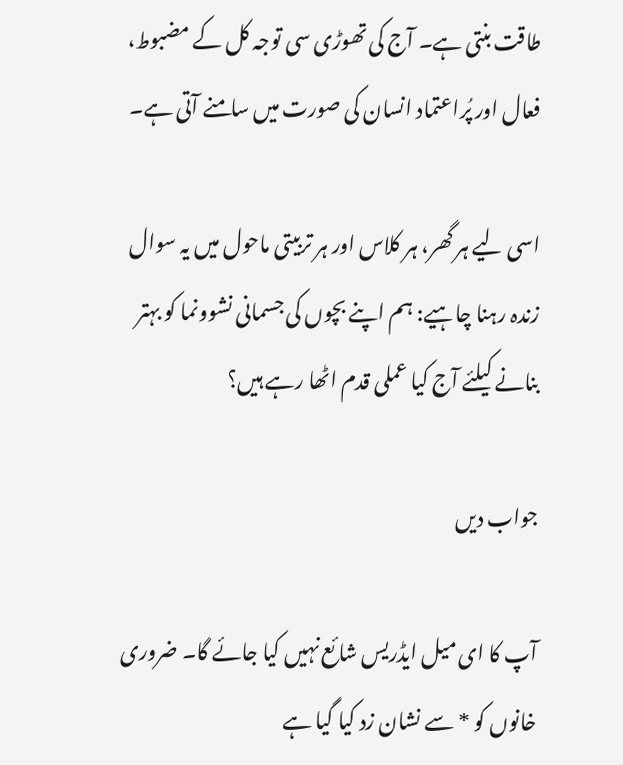طاقت بنتی ہے۔ آج کی تھوڑی سی توجہ کل کے مضبوط، فعال اور پُراعتماد انسان کی صورت میں سامنے آتی ہے۔

اسی لیے ہر گھر، ہر کلاس اور ہر تربیتی ماحول میں یہ سوال زندہ رہنا چاہیے: ہم اپنے بچوں کی جسمانی نشوونما کو بہتر بنانے کیلئے آج کیا عملی قدم اٹھا رہے ہیں؟

جواب دیں

آپ کا ای میل ایڈریس شائع نہیں کیا جائے گا۔ ضروری خانوں کو * سے نشان زد کیا گیا ہے